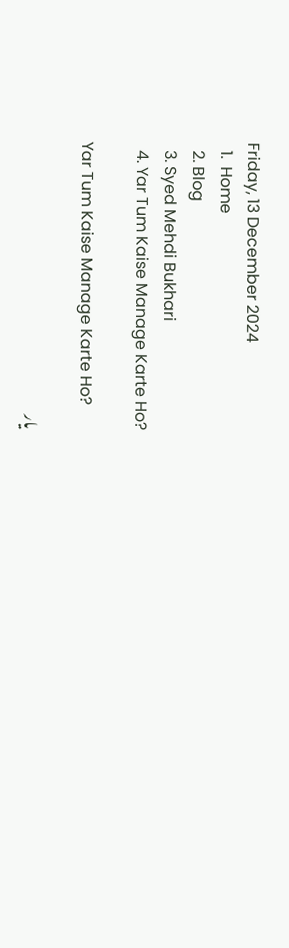Friday, 13 December 2024
  1.  Home
  2. Blog
  3. Syed Mehdi Bukhari
  4. Yar Tum Kaise Manage Karte Ho?

Yar Tum Kaise Manage Karte Ho?

یار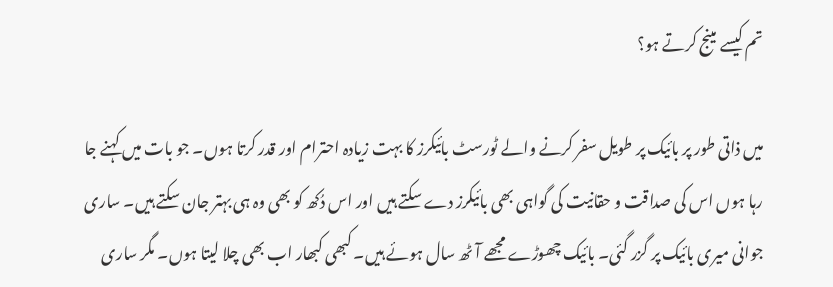تم کیسے مینج کرتے ہو؟

میں ذاتی طور پر بائیک پر طویل سفر کرنے والے ٹورسٹ بائیکرز کا بہت زیادہ احترام اور قدر کرتا ہوں۔ جو بات میں کہنے جا رہا ہوں اس کی صداقت و حقانیت کی گواہی بھی بائیکرز دے سکتے ہیں اور اس دُکھ کو بھی وہ ہی بہتر جان سکتے ہیں۔ ساری جوانی میری بائیک پر گزر گئی۔ بائیک چھوڑے مجھے آٹھ سال ہوئے ہیں۔ کبھی کبھار اب بھی چلا لیتا ہوں۔ مگر ساری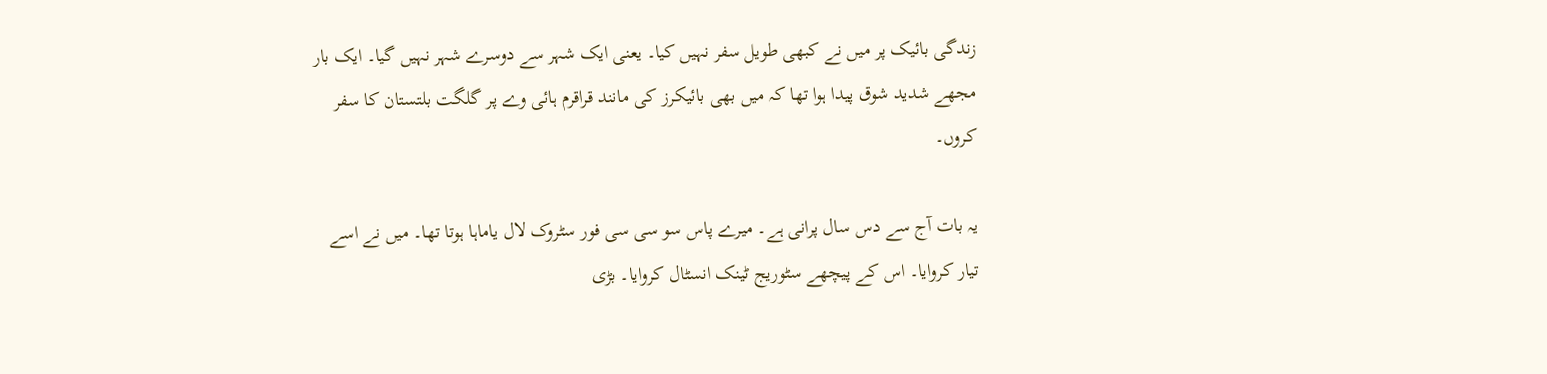زندگی بائیک پر میں نے کبھی طویل سفر نہیں کیا۔ یعنی ایک شہر سے دوسرے شہر نہیں گیا۔ ایک بار مجھے شدید شوق پیدا ہوا تھا کہ میں بھی بائیکرز کی مانند قراقرم ہائی وے پر گلگت بلتستان کا سفر کروں۔

یہ بات آج سے دس سال پرانی ہے۔ میرے پاس سو سی سی فور سٹروک لال یاماہا ہوتا تھا۔ میں نے اسے تیار کروایا۔ اس کے پیچھے سٹوریج ٹینک انسٹال کروایا۔ بڑی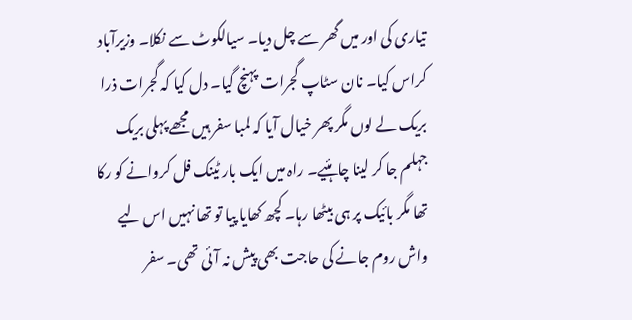تیاری کی اور میں گھر سے چل دیا۔ سیالکوٹ سے نکلا۔ وزیرآباد کراس کیا۔ نان سٹاپ گجرات پہنچ گیا۔ دل کیا کہ گجرات ذرا بریک لے لوں مگر پھر خیال آیا کہ لمبا سفر ہیں مجھے پہلی بریک جہلم جا کر لینا چاہئیے۔ راہ میں ایک بار ٹینک فل کروانے کو رکا تھا مگر بائیک پر ہی بیٹھا رہا۔ کچھ کھایا پیا تو تھا نہیں اس لیے واش روم جانے کی حاجت بھی پیش نہ آئی تھی۔ سفر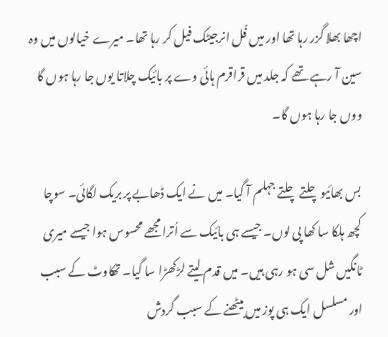اچھا بھلا گزر رہا تھا اور میں فُل انرجیٹک فیل کر رہا تھا۔ میرے خیالوں میں وہ سین آ رہے تھے کہ جلد میں قراقرم ہائی وے پر بائیک چلاتا یوں جا رہا ہوں گا ووں جا رہا ہوں گا۔

بس بھائیو چلتے چلتے جہلم آ گیا۔ میں نے ایک ڈھابے پر بریک لگائی۔ سوچا کچھ ہلکا سا کھا پی لوں۔ جیسے ہی بائیک سے اُترا مجھے محسوس ہوا جیسے میری ٹانگیں شل سی ہو رہی ہیں۔ میں قدم لیتے لڑکھڑا سا گیا۔ تھکاوٹ کے سبب اور مسلسل ایک ہی پوز میں بیٹھنے کے سبب گردش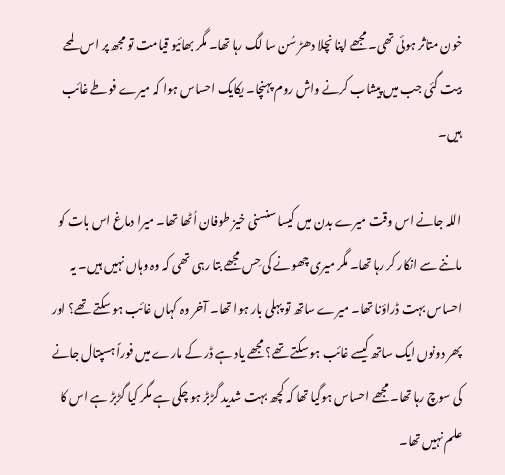خون متاثر ہوئی تھی۔ مجھے اپنا نچلا دھڑ سُن سا لگ رہا تھا۔ مگر بھائیو قیامت تو مجھ پر اس لمحے بیت گئی جب میں پیشاب کرنے واش روم پہنچا۔ یکایک احساس ہوا کہ میرے فوطے غائب ہیں۔

اللہ جانے اس وقت میرے بدن میں کیسا سنسنی خیز طوفان اُٹھا تھا۔ میرا دماغ اس بات کو ماننے سے انکار کر رہا تھا۔ مگر میری چھونے کی حِس مجھے بتا رہی تھی کہ وہ وہاں نہیں ہیں۔ یہ احساس بہت ڈراؤنا تھا۔ میرے ساتھ تو پہلی بار ہوا تھا۔ آخر وہ کہاں غائب ہو سکتے تھے؟ اور پھر دونوں ایک ساتھ کیسے غائب ہو سکتے تھے؟ مجھے یاد ہے ڈر کے مارے میں فوراً ہسپتال جانے کی سوچ رہا تھا۔ مجھے احساس ہوگیا تھا کہ کچھ بہت شدید گڑبڑ ہو چکی ہے مگر کیا گڑبڑ ہے اس کا علم نہیں تھا۔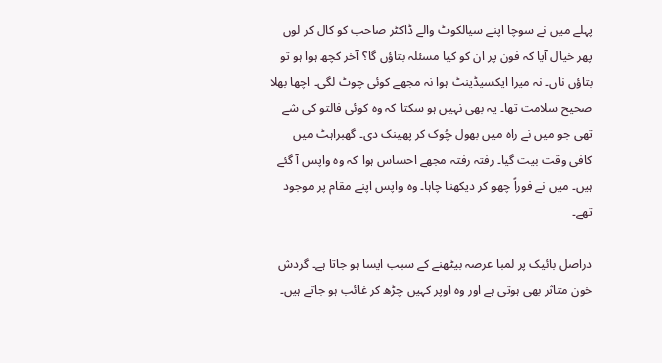پہلے میں نے سوچا اپنے سیالکوٹ والے ڈاکٹر صاحب کو کال کر لوں پھر خیال آیا کہ فون پر ان کو کیا مسئلہ بتاؤں گا؟ آخر کچھ ہوا ہو تو بتاؤں ناں۔ نہ میرا ایکسیڈینٹ ہوا نہ مجھے کوئی چوٹ لگی۔ اچھا بھلا صحیح سلامت تھا۔ یہ بھی نہیں ہو سکتا کہ وہ کوئی فالتو کی شے تھی جو میں نے راہ میں بھول چُوک کر پھینک دی۔ گھبراہٹ میں کافی وقت بیت گیا۔ رفتہ رفتہ مجھے احساس ہوا کہ وہ واپس آ گئے ہیں۔ میں نے فوراً چھو کر دیکھنا چاہا۔ وہ واپس اپنے مقام پر موجود تھے۔

دراصل بائیک پر لمبا عرصہ بیٹھنے کے سبب ایسا ہو جاتا ہے۔ گردش خون متاثر بھی ہوتی ہے اور وہ اوپر کہیں چڑھ کر غائب ہو جاتے ہیں۔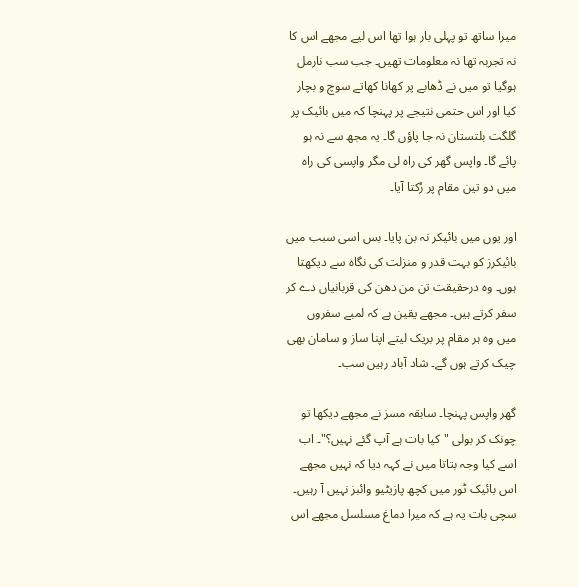میرا ساتھ تو پہلی بار ہوا تھا اس لیے مجھے اس کا نہ تجربہ تھا نہ معلومات تھیں۔ جب سب نارمل ہوگیا تو میں نے ڈھابے پر کھانا کھاتے سوچ و بچار کیا اور اس حتمی نتیجے پر پہنچا کہ میں بائیک پر گلگت بلتستان نہ جا پاؤں گا۔ یہ مجھ سے نہ ہو پائے گا۔ واپس گھر کی راہ لی مگر واپسی کی راہ میں دو تین مقام پر رُکتا آیا۔

اور یوں میں بائیکر نہ بن پایا۔ بس اسی سبب میں بائیکرز کو بہت قدر و منزلت کی نگاہ سے دیکھتا ہوں۔ وہ درحقیقت تن من دھن کی قربانیاں دے کر سفر کرتے ہیں۔ مجھے یقین ہے کہ لمبے سفروں میں وہ ہر مقام پر بریک لیتے اپنا ساز و سامان بھی چیک کرتے ہوں گے۔ شاد آباد رہیں سب۔

گھر واپس پہنچا۔ سابقہ مسز نے مجھے دیکھا تو چونک کر بولی "کیا بات ہے آپ گئے نہیں؟"۔ اب اسے کیا وجہ بتاتا میں نے کہہ دیا کہ نہیں مجھے اس بائیک ٹور میں کچھ پازیٹیو وائبز نہیں آ رہیں۔ سچی بات یہ ہے کہ میرا دماغ مسلسل مجھے اس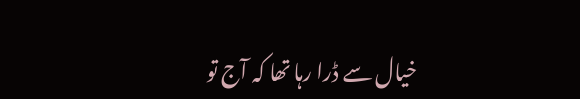خیال سے ڈرا رہا تھا کہ آج تو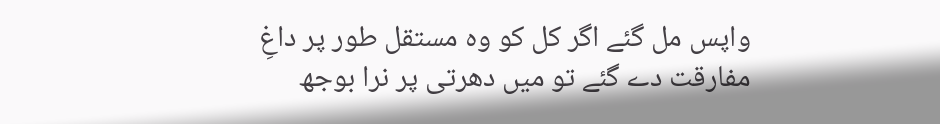واپس مل گئے اگر کل کو وہ مستقل طور پر داغِ مفارقت دے گئے تو میں دھرتی پر نرا بوجھ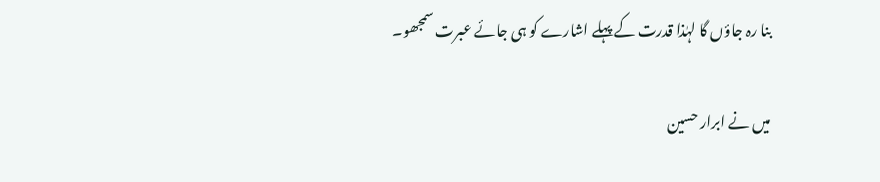بنا رہ جاؤں گا لہٰذا قدرت کے پہلے اشارے کو ہی جائے عبرت سمجھو۔

میں نے ابرار حسین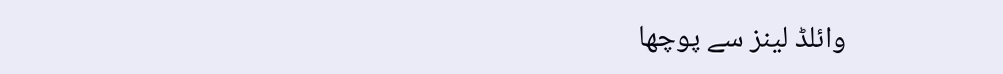وائلڈ لینز سے پوچھا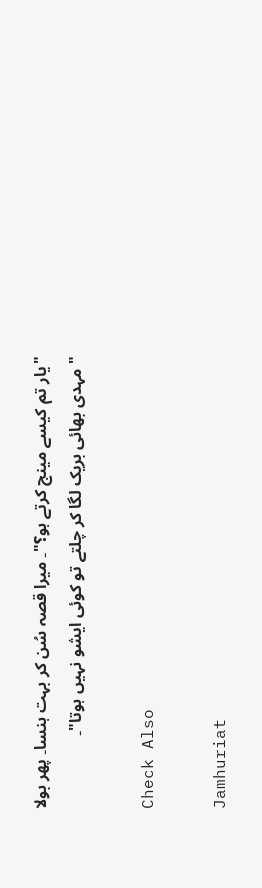"یار تم کیسے مینج کرتے ہو؟"۔ میرا قصہ سُن کر بہت ہنسا۔ پھر بولا "مہدی بھائی بریک لگا کر چلتے تو کوئی ایشو نہیں ہوتا"۔

Check Also

Jamhuriat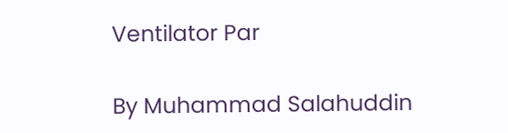Ventilator Par

By Muhammad Salahuddin